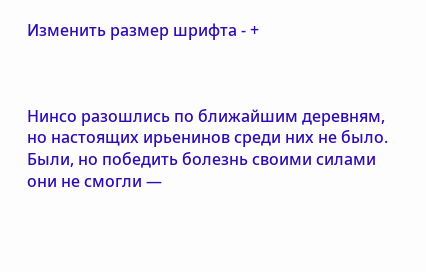Изменить размер шрифта - +



Нинсо разошлись по ближайшим деревням, но настоящих ирьенинов среди них не было. Были, но победить болезнь своими силами они не смогли —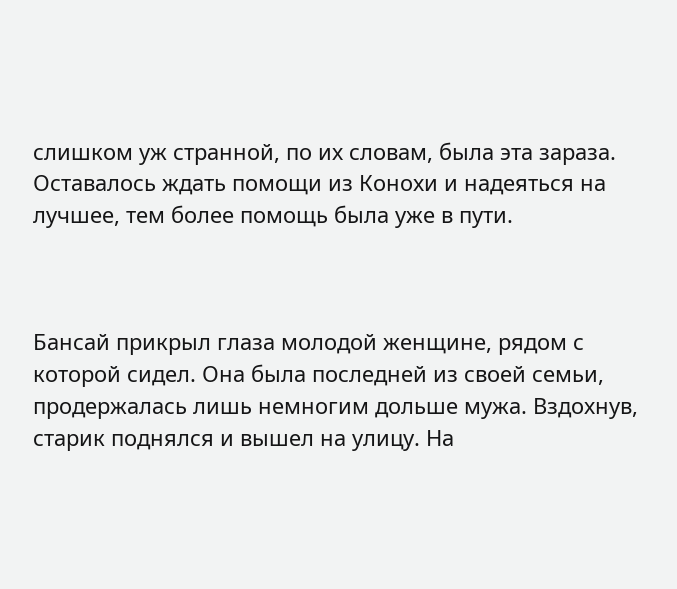слишком уж странной, по их словам, была эта зараза. Оставалось ждать помощи из Конохи и надеяться на лучшее, тем более помощь была уже в пути.



Бансай прикрыл глаза молодой женщине, рядом с которой сидел. Она была последней из своей семьи, продержалась лишь немногим дольше мужа. Вздохнув, старик поднялся и вышел на улицу. На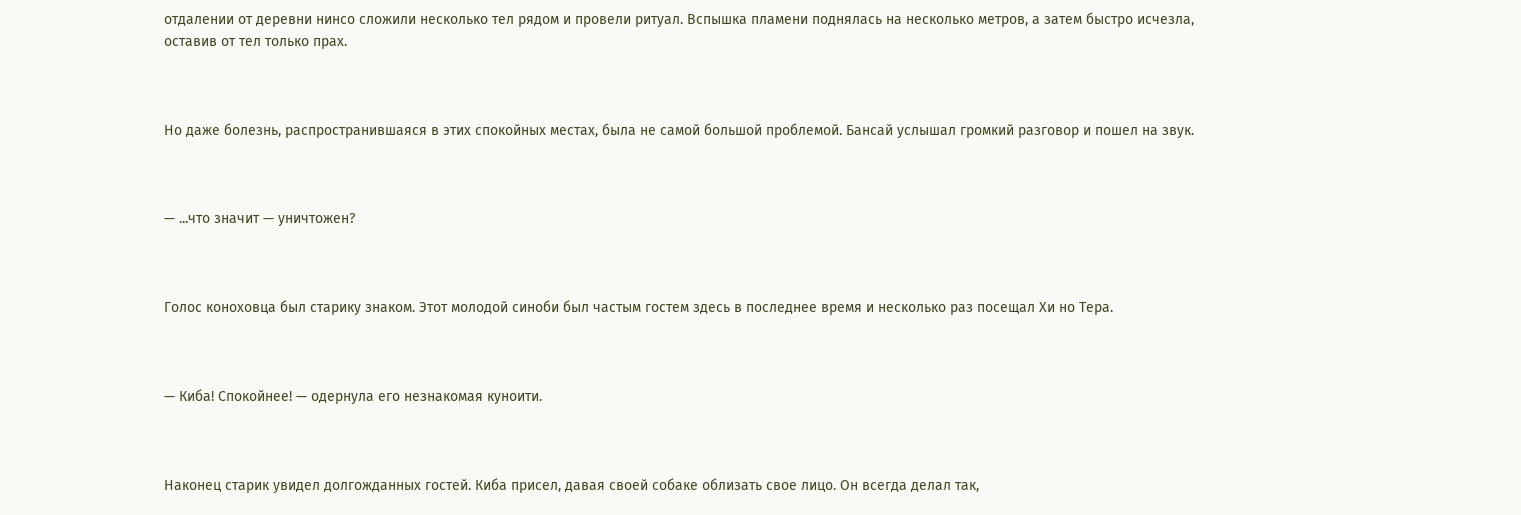отдалении от деревни нинсо сложили несколько тел рядом и провели ритуал. Вспышка пламени поднялась на несколько метров, а затем быстро исчезла, оставив от тел только прах.



Но даже болезнь, распространившаяся в этих спокойных местах, была не самой большой проблемой. Бансай услышал громкий разговор и пошел на звук.



— ...что значит — уничтожен?



Голос коноховца был старику знаком. Этот молодой синоби был частым гостем здесь в последнее время и несколько раз посещал Хи но Тера.



— Киба! Спокойнее! — одернула его незнакомая куноити.



Наконец старик увидел долгожданных гостей. Киба присел, давая своей собаке облизать свое лицо. Он всегда делал так,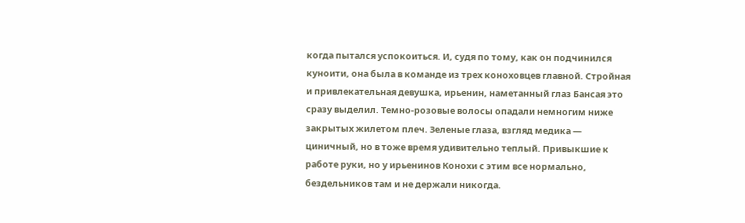когда пытался успокоиться. И, судя по тому, как он подчинился куноити, она была в команде из трех коноховцев главной. Стройная и привлекательная девушка, ирьенин, наметанный глаз Бансая это сразу выделил. Темно-розовые волосы опадали немногим ниже закрытых жилетом плеч. Зеленые глаза, взгляд медика — циничный, но в тоже время удивительно теплый. Привыкшие к работе руки, но у ирьенинов Конохи с этим все нормально, бездельников там и не держали никогда.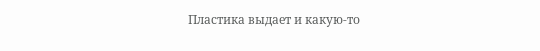Пластика выдает и какую-то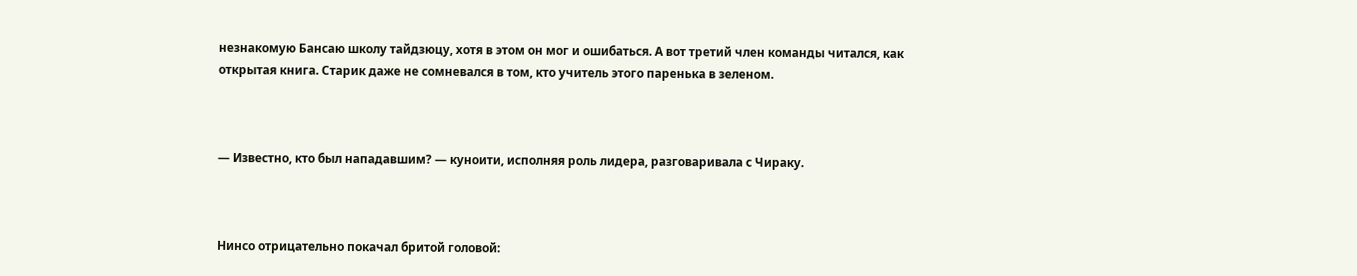незнакомую Бансаю школу тайдзюцу, хотя в этом он мог и ошибаться. А вот третий член команды читался, как открытая книга. Старик даже не сомневался в том, кто учитель этого паренька в зеленом.



— Известно, кто был нападавшим? — куноити, исполняя роль лидера, разговаривала с Чираку.



Нинсо отрицательно покачал бритой головой: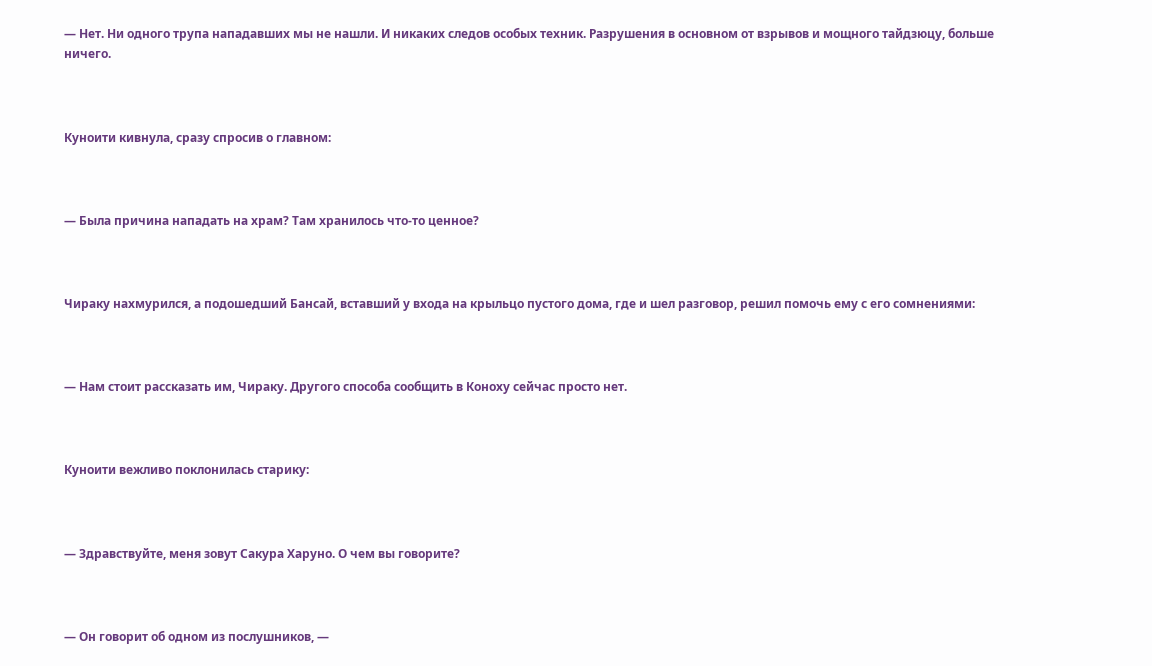— Нет. Ни одного трупа нападавших мы не нашли. И никаких следов особых техник. Разрушения в основном от взрывов и мощного тайдзюцу, больше ничего.



Куноити кивнула, сразу спросив о главном:



— Была причина нападать на храм? Там хранилось что-то ценное?



Чираку нахмурился, а подошедший Бансай, вставший у входа на крыльцо пустого дома, где и шел разговор, решил помочь ему с его сомнениями:



— Нам стоит рассказать им, Чираку. Другого способа сообщить в Коноху сейчас просто нет.



Куноити вежливо поклонилась старику:



— Здравствуйте, меня зовут Сакура Харуно. О чем вы говорите?



— Он говорит об одном из послушников, —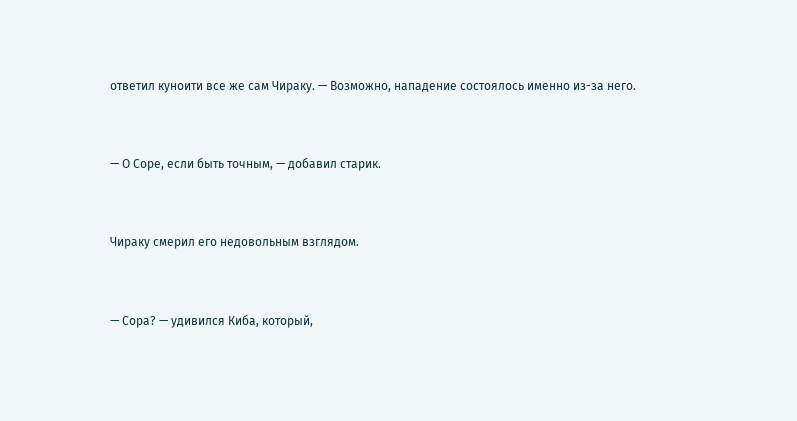ответил куноити все же сам Чираку. — Возможно, нападение состоялось именно из-за него.



— О Соре, если быть точным, — добавил старик.



Чираку смерил его недовольным взглядом.



— Сора? — удивился Киба, который,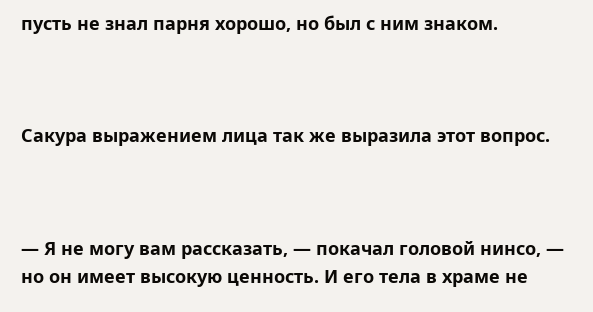пусть не знал парня хорошо, но был с ним знаком.



Сакура выражением лица так же выразила этот вопрос.



— Я не могу вам рассказать, — покачал головой нинсо, — но он имеет высокую ценность. И его тела в храме не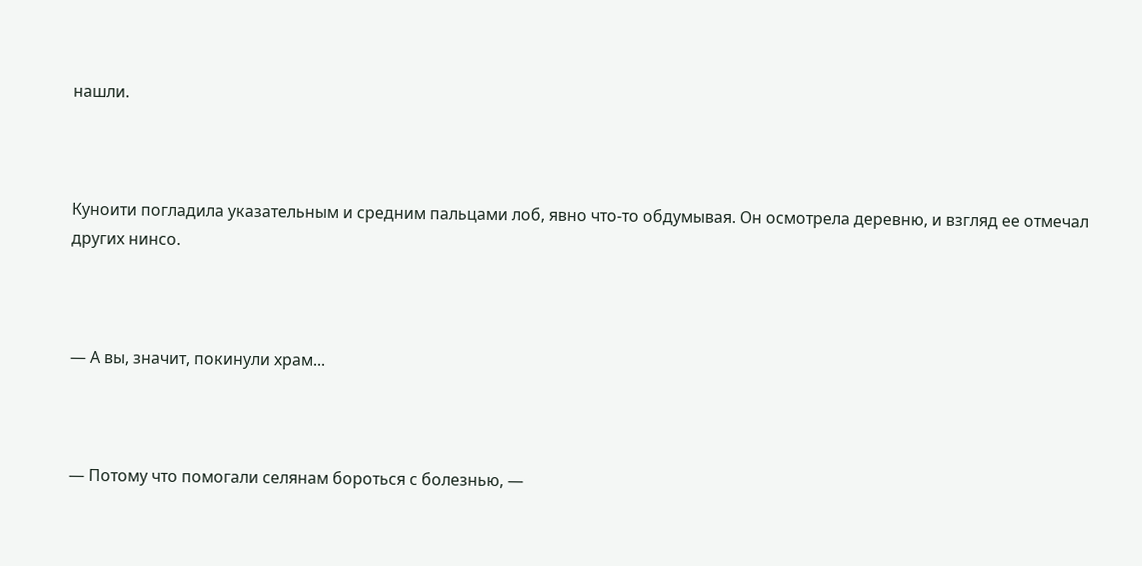нашли.



Куноити погладила указательным и средним пальцами лоб, явно что-то обдумывая. Он осмотрела деревню, и взгляд ее отмечал других нинсо.



— А вы, значит, покинули храм...



— Потому что помогали селянам бороться с болезнью, —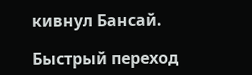кивнул Бансай.

Быстрый переход